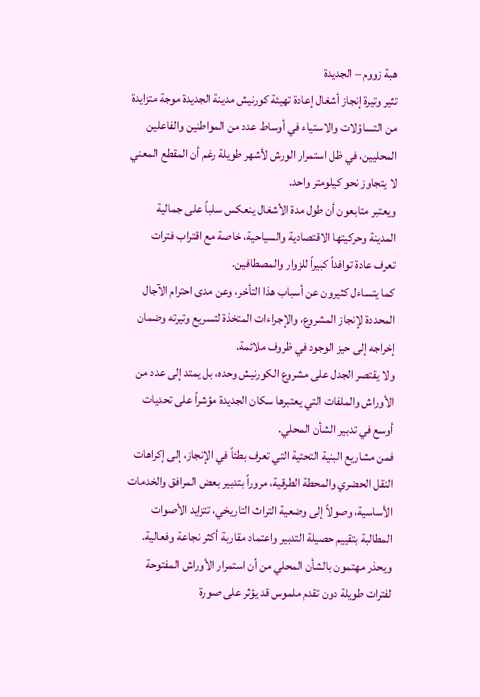هبة زووم – الجديدة
تثير وتيرة إنجاز أشغال إعادة تهيئة كورنيش مدينة الجديدة موجة متزايدة من التساؤلات والاستياء في أوساط عدد من المواطنين والفاعلين المحليين، في ظل استمرار الورش لأشهر طويلة رغم أن المقطع المعني لا يتجاوز نحو كيلومتر واحد.
ويعتبر متابعون أن طول مدة الأشغال ينعكس سلباً على جمالية المدينة وحركيتها الاقتصادية والسياحية، خاصة مع اقتراب فترات تعرف عادة توافداً كبيراً للزوار والمصطافين.
كما يتساءل كثيرون عن أسباب هذا التأخر، وعن مدى احترام الآجال المحددة لإنجاز المشروع، والإجراءات المتخذة لتسريع وتيرته وضمان إخراجه إلى حيز الوجود في ظروف ملائمة.
ولا يقتصر الجدل على مشروع الكورنيش وحده، بل يمتد إلى عدد من الأوراش والملفات التي يعتبرها سكان الجديدة مؤشراً على تحديات أوسع في تدبير الشأن المحلي.
فمن مشاريع البنية التحتية التي تعرف بطئاً في الإنجاز، إلى إكراهات النقل الحضري والمحطة الطرقية، مروراً بتدبير بعض المرافق والخدمات الأساسية، وصولاً إلى وضعية التراث التاريخي، تتزايد الأصوات المطالبة بتقييم حصيلة التدبير واعتماد مقاربة أكثر نجاعة وفعالية.
ويحذر مهتمون بالشأن المحلي من أن استمرار الأوراش المفتوحة لفترات طويلة دون تقدم ملموس قد يؤثر على صورة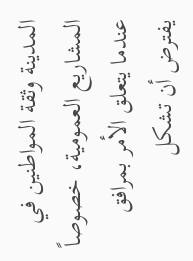المدينة وثقة المواطنين في المشاريع العمومية، خصوصاً عندما يتعلق الأمر بمرافق يفترض أن تشكل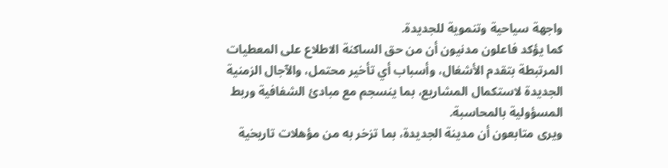واجهة سياحية وتنموية للجديدة.
كما يؤكد فاعلون مدنيون أن من حق الساكنة الاطلاع على المعطيات المرتبطة بتقدم الأشغال، وأسباب أي تأخير محتمل، والآجال الزمنية الجديدة لاستكمال المشاريع، بما ينسجم مع مبادئ الشفافية وربط المسؤولية بالمحاسبة.
ويرى متابعون أن مدينة الجديدة، بما تزخر به من مؤهلات تاريخية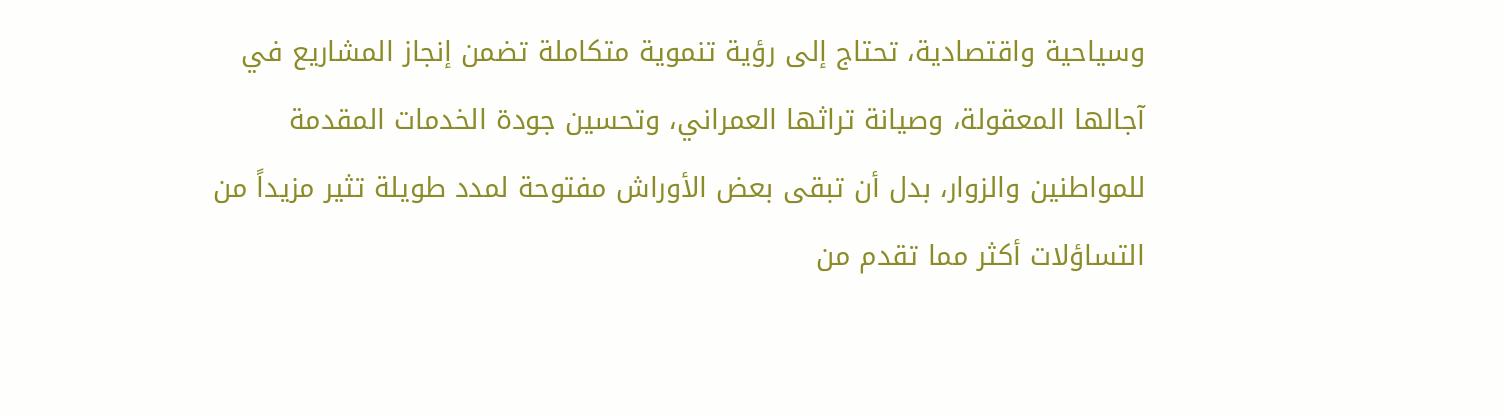وسياحية واقتصادية، تحتاج إلى رؤية تنموية متكاملة تضمن إنجاز المشاريع في آجالها المعقولة، وصيانة تراثها العمراني، وتحسين جودة الخدمات المقدمة للمواطنين والزوار، بدل أن تبقى بعض الأوراش مفتوحة لمدد طويلة تثير مزيداً من التساؤلات أكثر مما تقدم من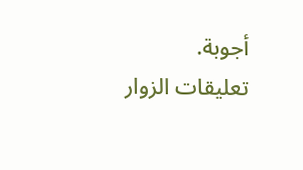أجوبة.
تعليقات الزوار